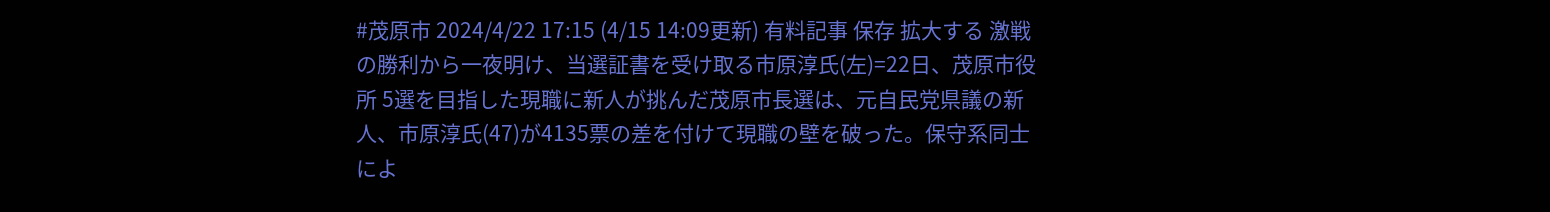#茂原市 2024/4/22 17:15 (4/15 14:09更新) 有料記事 保存 拡大する 激戦の勝利から一夜明け、当選証書を受け取る市原淳氏(左)=22日、茂原市役所 5選を目指した現職に新人が挑んだ茂原市長選は、元自民党県議の新人、市原淳氏(47)が4135票の差を付けて現職の壁を破った。保守系同士によ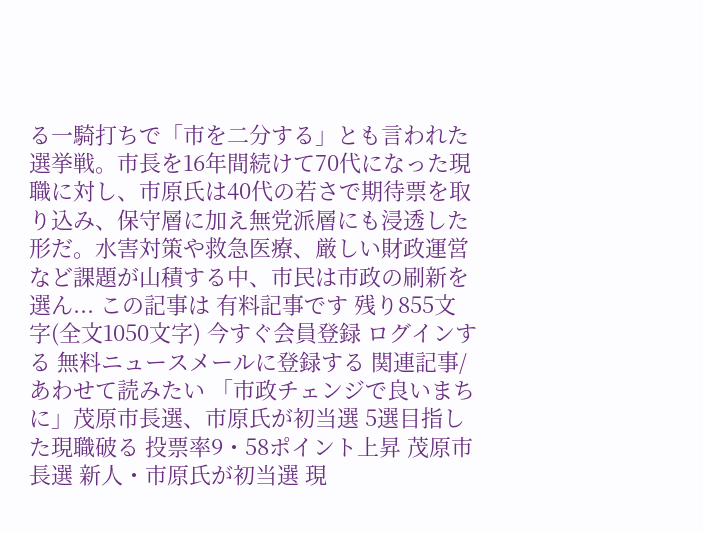る一騎打ちで「市を二分する」とも言われた選挙戦。市長を16年間続けて70代になった現職に対し、市原氏は40代の若さで期待票を取り込み、保守層に加え無党派層にも浸透した形だ。水害対策や救急医療、厳しい財政運営など課題が山積する中、市民は市政の刷新を選ん... この記事は 有料記事です 残り855文字(全文1050文字) 今すぐ会員登録 ログインする 無料ニュースメールに登録する 関連記事/あわせて読みたい 「市政チェンジで良いまちに」茂原市長選、市原氏が初当選 5選目指した現職破る 投票率9・58ポイント上昇 茂原市長選 新人・市原氏が初当選 現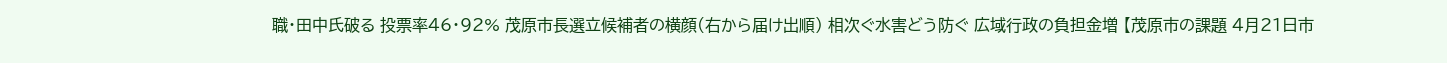職・田中氏破る 投票率46・92% 茂原市長選立候補者の横顔(右から届け出順) 相次ぐ水害どう防ぐ 広域行政の負担金増 【茂原市の課題 4月21日市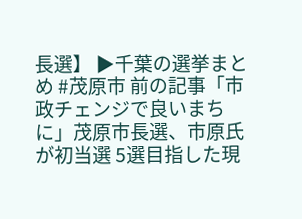長選】 ▶千葉の選挙まとめ #茂原市 前の記事「市政チェンジで良いまちに」茂原市長選、市原氏が初当選 5選目指した現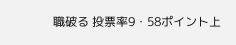職破る 投票率9・58ポイント上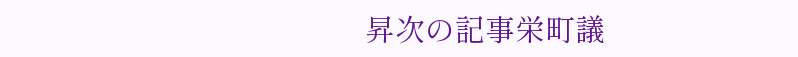昇次の記事栄町議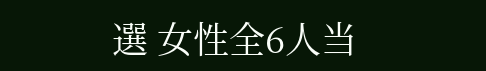選 女性全6人当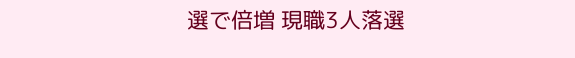選で倍増 現職3人落選